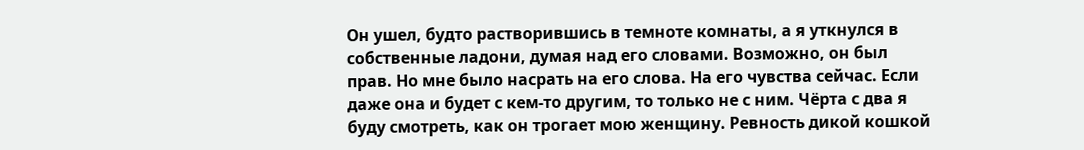Он ушел, будто растворившись в темноте комнаты, а я уткнулся в собственные ладони, думая над его словами. Возможно, он был прав. Но мне было насрать на его слова. На его чувства сейчас. Если даже она и будет с кем-то другим, то только не с ним. Чёрта с два я буду смотреть, как он трогает мою женщину. Ревность дикой кошкой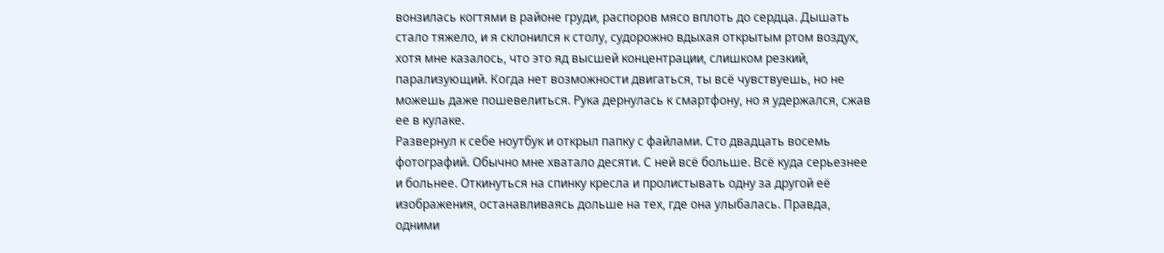вонзилась когтями в районе груди, распоров мясо вплоть до сердца. Дышать стало тяжело, и я склонился к столу, судорожно вдыхая открытым ртом воздух, хотя мне казалось, что это яд высшей концентрации, слишком резкий, парализующий. Когда нет возможности двигаться, ты всё чувствуешь, но не можешь даже пошевелиться. Рука дернулась к смартфону, но я удержался, сжав ее в кулаке.
Развернул к себе ноутбук и открыл папку с файлами. Сто двадцать восемь фотографий. Обычно мне хватало десяти. С ней всё больше. Всё куда серьезнее и больнее. Откинуться на спинку кресла и пролистывать одну за другой её изображения, останавливаясь дольше на тех, где она улыбалась. Правда, одними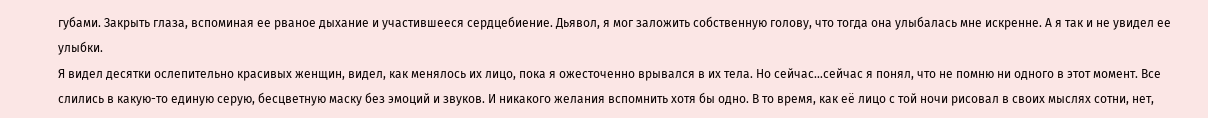губами. Закрыть глаза, вспоминая ее рваное дыхание и участившееся сердцебиение. Дьявол, я мог заложить собственную голову, что тогда она улыбалась мне искренне. А я так и не увидел ее улыбки.
Я видел десятки ослепительно красивых женщин, видел, как менялось их лицо, пока я ожесточенно врывался в их тела. Но сейчас…сейчас я понял, что не помню ни одного в этот момент. Все слились в какую-то единую серую, бесцветную маску без эмоций и звуков. И никакого желания вспомнить хотя бы одно. В то время, как её лицо с той ночи рисовал в своих мыслях сотни, нет,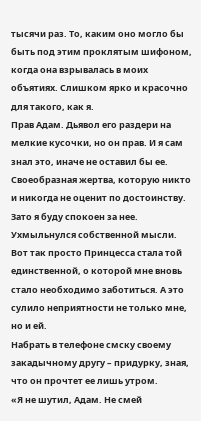тысячи раз. То, каким оно могло бы быть под этим проклятым шифоном, когда она взрывалась в моих объятиях. Слишком ярко и красочно для такого, как я.
Прав Адам. Дьявол его раздери на мелкие кусочки, но он прав. И я сам знал это, иначе не оставил бы ее. Своеобразная жертва, которую никто и никогда не оценит по достоинству. Зато я буду спокоен за нее. Ухмыльнулся собственной мысли. Вот так просто Принцесса стала той единственной, о которой мне вновь стало необходимо заботиться. А это сулило неприятности не только мне, но и ей.
Набрать в телефоне смску своему закадычному другу – придурку, зная, что он прочтет ее лишь утром.
«Я не шутил, Адам. Не смей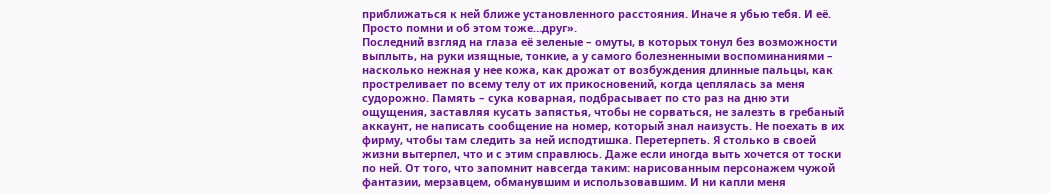приближаться к ней ближе установленного расстояния. Иначе я убью тебя. И её. Просто помни и об этом тоже…друг».
Последний взгляд на глаза её зеленые – омуты, в которых тонул без возможности выплыть, на руки изящные, тонкие, а у самого болезненными воспоминаниями – насколько нежная у нее кожа, как дрожат от возбуждения длинные пальцы, как простреливает по всему телу от их прикосновений, когда цеплялась за меня судорожно. Память – сука коварная, подбрасывает по сто раз на дню эти ощущения, заставляя кусать запястья, чтобы не сорваться, не залезть в гребаный аккаунт, не написать сообщение на номер, который знал наизусть. Не поехать в их фирму, чтобы там следить за ней исподтишка. Перетерпеть. Я столько в своей жизни вытерпел, что и с этим справлюсь. Даже если иногда выть хочется от тоски по ней. От того, что запомнит навсегда таким: нарисованным персонажем чужой фантазии, мерзавцем, обманувшим и использовавшим. И ни капли меня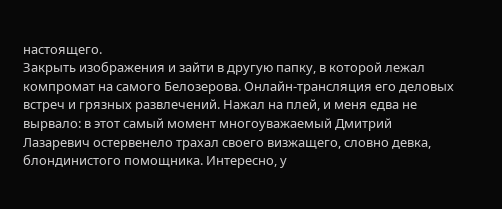настоящего.
Закрыть изображения и зайти в другую папку, в которой лежал компромат на самого Белозерова. Онлайн-трансляция его деловых встреч и грязных развлечений. Нажал на плей, и меня едва не вырвало: в этот самый момент многоуважаемый Дмитрий Лазаревич остервенело трахал своего визжащего, словно девка, блондинистого помощника. Интересно, у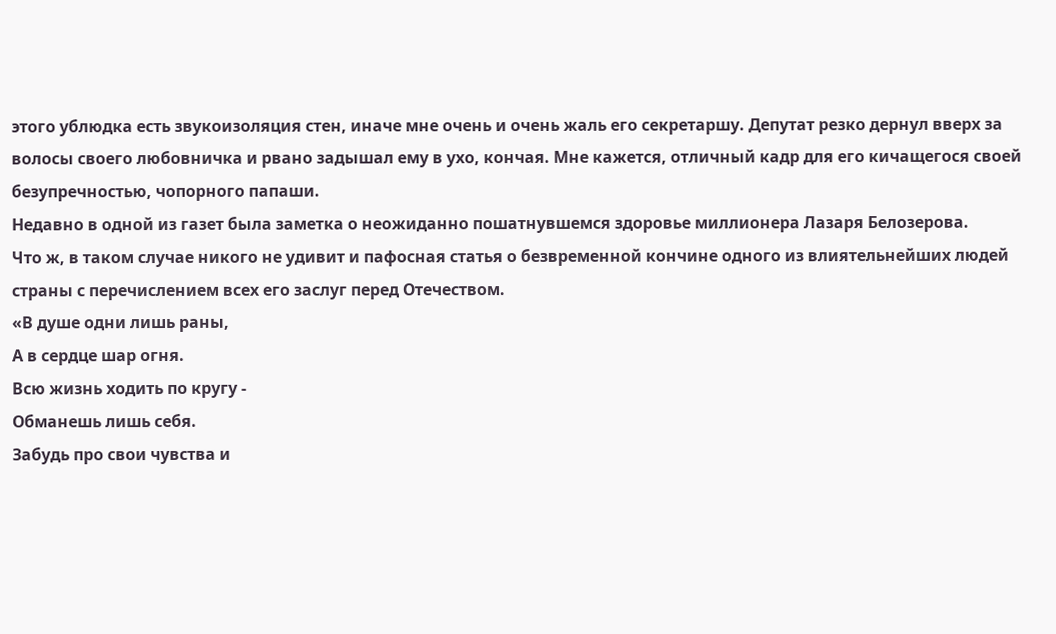этого ублюдка есть звукоизоляция стен, иначе мне очень и очень жаль его секретаршу. Депутат резко дернул вверх за волосы своего любовничка и рвано задышал ему в ухо, кончая. Мне кажется, отличный кадр для его кичащегося своей безупречностью, чопорного папаши.
Недавно в одной из газет была заметка о неожиданно пошатнувшемся здоровье миллионера Лазаря Белозерова.
Что ж, в таком случае никого не удивит и пафосная статья о безвременной кончине одного из влиятельнейших людей страны с перечислением всех его заслуг перед Отечеством.
«В душе одни лишь раны,
А в сердце шар огня.
Всю жизнь ходить по кругу -
Обманешь лишь себя.
Забудь про свои чувства и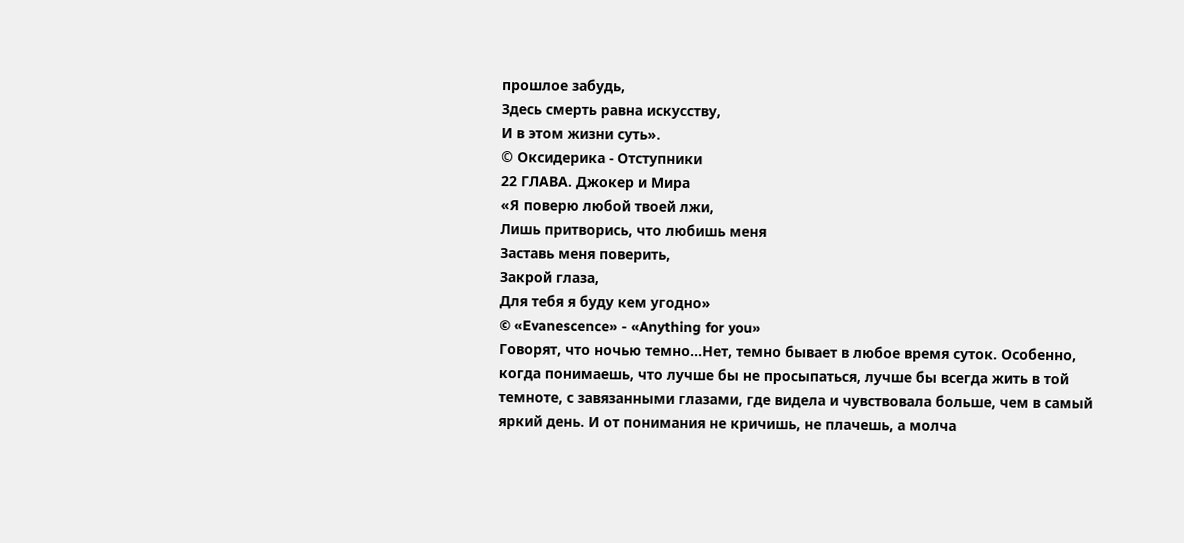прошлое забудь,
Здесь смерть равна искусству,
И в этом жизни суть».
© Оксидерика - Отступники
22 ГЛАВА. Джокер и Мира
«Я поверю любой твоей лжи,
Лишь притворись, что любишь меня
Заставь меня поверить,
Закрой глаза,
Для тебя я буду кем угодно»
© «Evanescence» - «Anything for you»
Говорят, что ночью темно…Нет, темно бывает в любое время суток. Особенно, когда понимаешь, что лучше бы не просыпаться, лучше бы всегда жить в той темноте, с завязанными глазами, где видела и чувствовала больше, чем в самый яркий день. И от понимания не кричишь, не плачешь, а молча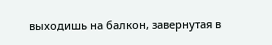выходишь на балкон, завернутая в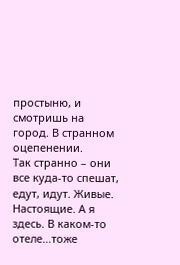простыню, и смотришь на город. В странном оцепенении.
Так странно – они все куда-то спешат, едут, идут. Живые. Настоящие. А я здесь. В каком-то отеле…тоже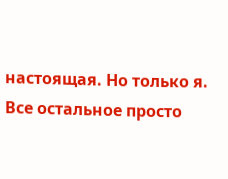настоящая. Но только я. Все остальное просто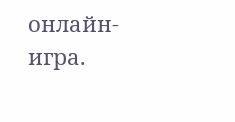онлайн-игра.